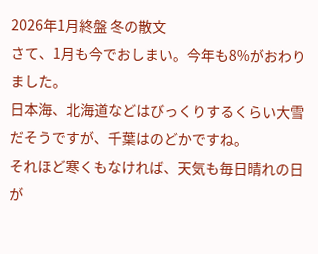2026年1月終盤 冬の散文
さて、1月も今でおしまい。今年も8%がおわりました。
日本海、北海道などはびっくりするくらい大雪だそうですが、千葉はのどかですね。
それほど寒くもなければ、天気も毎日晴れの日が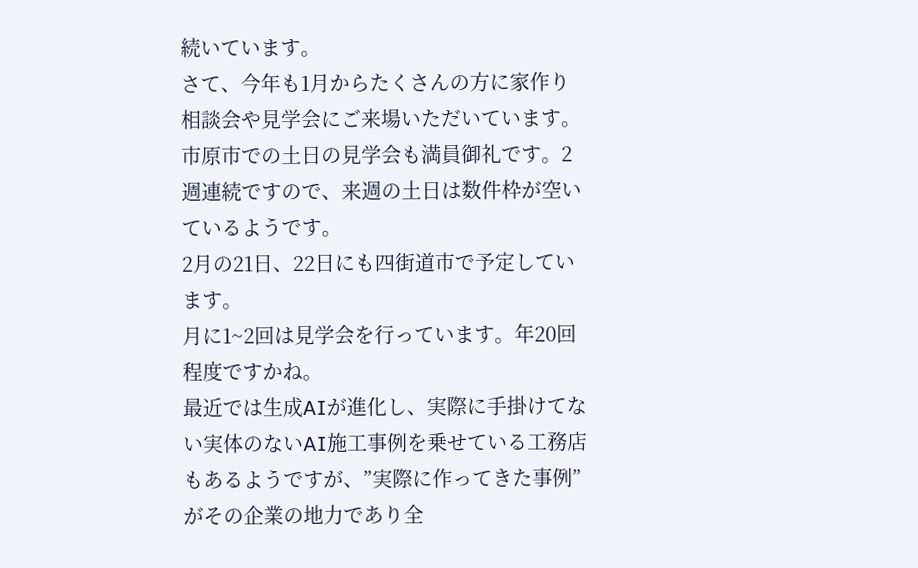続いています。
さて、今年も1月からたくさんの方に家作り相談会や見学会にご来場いただいています。
市原市での土日の見学会も満員御礼です。2週連続ですので、来週の土日は数件枠が空いているようです。
2月の21日、22日にも四街道市で予定しています。
月に1~2回は見学会を行っています。年20回程度ですかね。
最近では生成AIが進化し、実際に手掛けてない実体のないAI施工事例を乗せている工務店もあるようですが、”実際に作ってきた事例”がその企業の地力であり全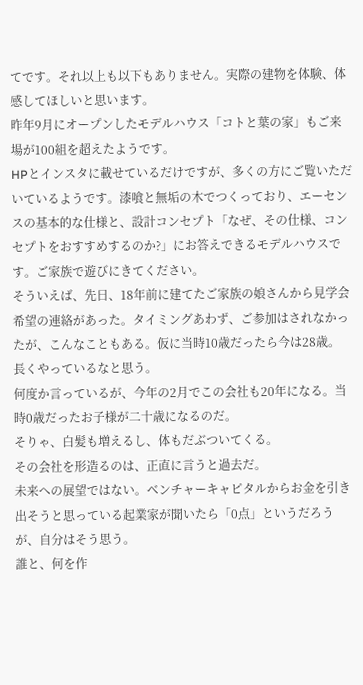てです。それ以上も以下もありません。実際の建物を体験、体感してほしいと思います。
昨年9月にオープンしたモデルハウス「コトと葉の家」もご来場が100組を超えたようです。
HPとインスタに載せているだけですが、多くの方にご覧いただいているようです。漆喰と無垢の木でつくっており、エーセンスの基本的な仕様と、設計コンセプト「なぜ、その仕様、コンセプトをおすすめするのか?」にお答えできるモデルハウスです。ご家族で遊びにきてください。
そういえば、先日、18年前に建てたご家族の娘さんから見学会希望の連絡があった。タイミングあわず、ご参加はされなかったが、こんなこともある。仮に当時10歳だったら今は28歳。
長くやっているなと思う。
何度か言っているが、今年の2月でこの会社も20年になる。当時0歳だったお子様が二十歳になるのだ。
そりゃ、白髪も増えるし、体もだぶついてくる。
その会社を形造るのは、正直に言うと過去だ。
未来への展望ではない。ベンチャーキャピタルからお金を引き出そうと思っている起業家が聞いたら「0点」というだろうが、自分はそう思う。
誰と、何を作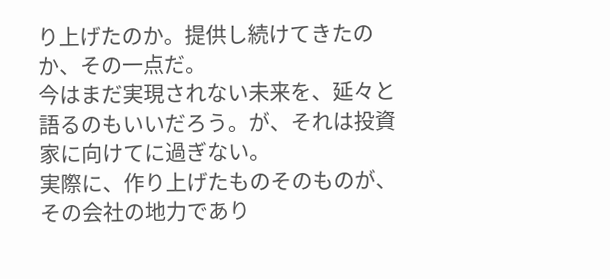り上げたのか。提供し続けてきたのか、その一点だ。
今はまだ実現されない未来を、延々と語るのもいいだろう。が、それは投資家に向けてに過ぎない。
実際に、作り上げたものそのものが、その会社の地力であり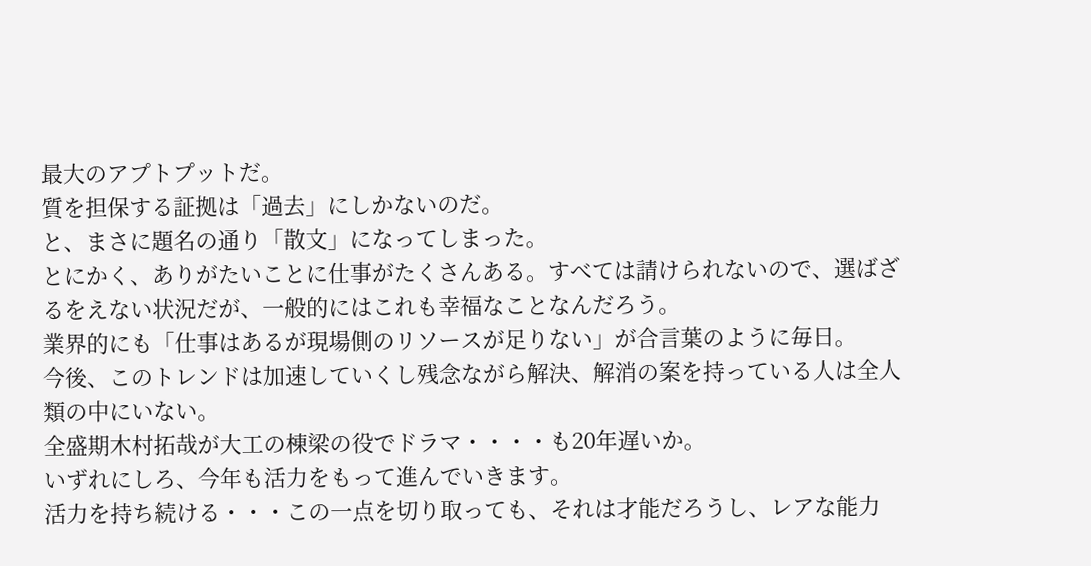最大のアプトプットだ。
質を担保する証拠は「過去」にしかないのだ。
と、まさに題名の通り「散文」になってしまった。
とにかく、ありがたいことに仕事がたくさんある。すべては請けられないので、選ばざるをえない状況だが、一般的にはこれも幸福なことなんだろう。
業界的にも「仕事はあるが現場側のリソースが足りない」が合言葉のように毎日。
今後、このトレンドは加速していくし残念ながら解決、解消の案を持っている人は全人類の中にいない。
全盛期木村拓哉が大工の棟梁の役でドラマ・・・・も20年遅いか。
いずれにしろ、今年も活力をもって進んでいきます。
活力を持ち続ける・・・この一点を切り取っても、それは才能だろうし、レアな能力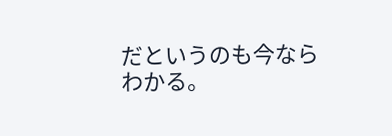だというのも今ならわかる。